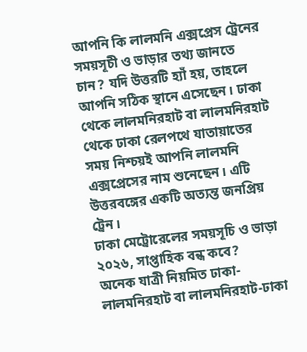আপনি কি লালমনি এক্সপ্রেস ট্রেনের সময়সূচী ও ভাড়ার তথ্য জানতে চান? যদি উত্তরটি হ্যাঁ হয়, তাহলে আপনি সঠিক স্থানে এসেছেন। ঢাকা থেকে লালমনিরহাট বা লালমনিরহাট থেকে ঢাকা রেলপথে যাতায়াতের সময় নিশ্চয়ই আপনি লালমনি এক্সপ্রেসের নাম শুনেছেন। এটি উত্তরবঙ্গের একটি অত্যন্ত জনপ্রিয় ট্রেন।
ঢাকা মেট্রোরেলের সময়সূচি ও ভাড়া ২০২৬, সাপ্তাহিক বন্ধ কবে?
অনেক যাত্রী নিয়মিত ঢাকা-লালমনিরহাট বা লালমনিরহাট-ঢাকা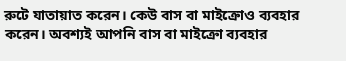রুটে যাতায়াত করেন। কেউ বাস বা মাইক্রোও ব্যবহার করেন। অবশ্যই আপনি বাস বা মাইক্রো ব্যবহার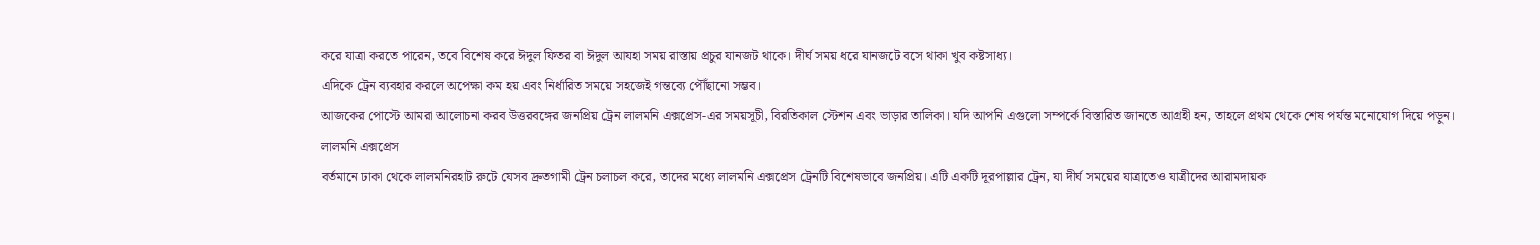করে যাত্রা করতে পারেন, তবে বিশেষ করে ঈদুল ফিতর বা ঈদুল আযহা সময় রাস্তায় প্রচুর যানজট থাকে। দীর্ঘ সময় ধরে যানজটে বসে থাকা খুব কষ্টসাধ্য।
এদিকে ট্রেন ব্যবহার করলে অপেক্ষা কম হয় এবং নির্ধারিত সময়ে সহজেই গন্তব্যে পৌঁছানো সম্ভব।
আজকের পোস্টে আমরা আলোচনা করব উত্তরবঙ্গের জনপ্রিয় ট্রেন লালমনি এক্সপ্রেস-এর সময়সূচী, বিরতিকাল স্টেশন এবং ভাড়ার তালিকা। যদি আপনি এগুলো সম্পর্কে বিস্তারিত জানতে আগ্রহী হন, তাহলে প্রথম থেকে শেষ পর্যন্ত মনোযোগ দিয়ে পড়ুন।
লালমনি এক্সপ্রেস
বর্তমানে ঢাকা থেকে লালমনিরহাট রুটে যেসব দ্রুতগামী ট্রেন চলাচল করে, তাদের মধ্যে লালমনি এক্সপ্রেস ট্রেনটি বিশেষভাবে জনপ্রিয়। এটি একটি দূরপাল্লার ট্রেন, যা দীর্ঘ সময়ের যাত্রাতেও যাত্রীদের আরামদায়ক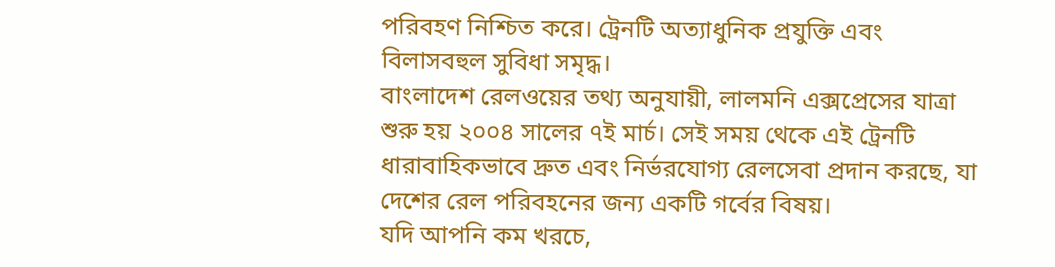পরিবহণ নিশ্চিত করে। ট্রেনটি অত্যাধুনিক প্রযুক্তি এবং বিলাসবহুল সুবিধা সমৃদ্ধ।
বাংলাদেশ রেলওয়ের তথ্য অনুযায়ী, লালমনি এক্সপ্রেসের যাত্রা শুরু হয় ২০০৪ সালের ৭ই মার্চ। সেই সময় থেকে এই ট্রেনটি ধারাবাহিকভাবে দ্রুত এবং নির্ভরযোগ্য রেলসেবা প্রদান করছে, যা দেশের রেল পরিবহনের জন্য একটি গর্বের বিষয়।
যদি আপনি কম খরচে,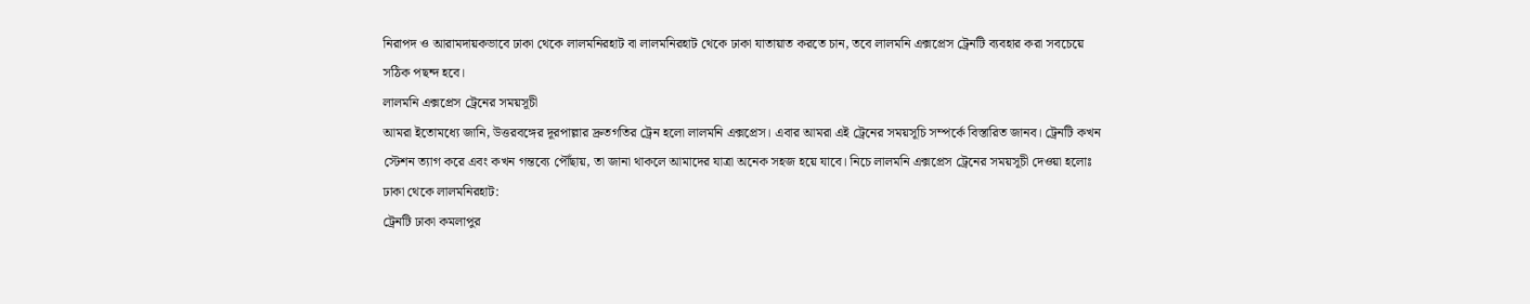নিরাপদ ও আরামদায়কভাবে ঢাকা থেকে লালমনিরহাট বা লালমনিরহাট থেকে ঢাকা যাতায়াত করতে চান, তবে লালমনি এক্সপ্রেস ট্রেনটি ব্যবহার করা সবচেয়ে সঠিক পছন্দ হবে।
লালমনি এক্সপ্রেস ট্রেনের সময়সূচী
আমরা ইতোমধ্যে জানি, উত্তরবঙ্গের দূরপাল্লার দ্রুতগতির ট্রেন হলো লালমনি এক্সপ্রেস। এবার আমরা এই ট্রেনের সময়সূচি সম্পর্কে বিস্তারিত জানব। ট্রেনটি কখন স্টেশন ত্যাগ করে এবং কখন গন্তব্যে পৌঁছায়, তা জানা থাকলে আমাদের যাত্রা অনেক সহজ হয়ে যাবে। নিচে লালমনি এক্সপ্রেস ট্রেনের সময়সূচী দেওয়া হলোঃ
ঢাকা থেকে লালমনিরহাট:
ট্রেনটি ঢাকা কমলাপুর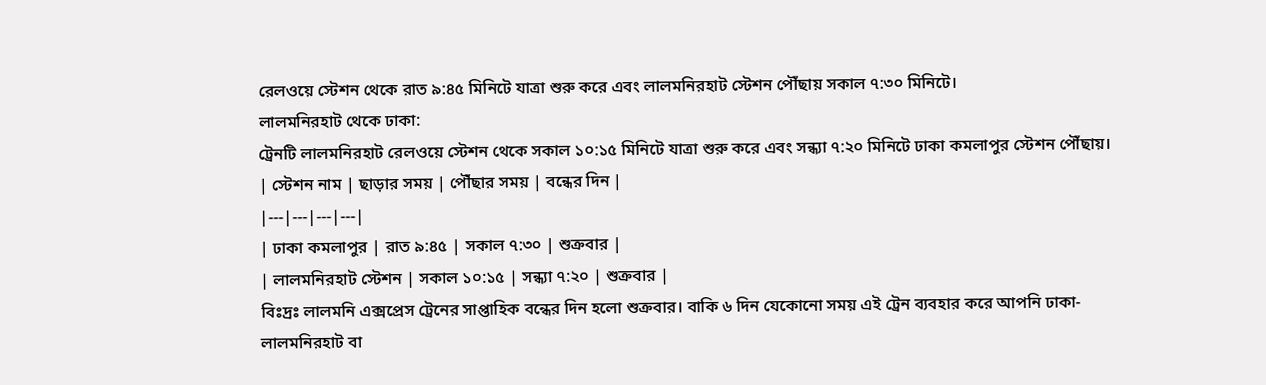রেলওয়ে স্টেশন থেকে রাত ৯:৪৫ মিনিটে যাত্রা শুরু করে এবং লালমনিরহাট স্টেশন পৌঁছায় সকাল ৭:৩০ মিনিটে।
লালমনিরহাট থেকে ঢাকা:
ট্রেনটি লালমনিরহাট রেলওয়ে স্টেশন থেকে সকাল ১০:১৫ মিনিটে যাত্রা শুরু করে এবং সন্ধ্যা ৭:২০ মিনিটে ঢাকা কমলাপুর স্টেশন পৌঁছায়।
| স্টেশন নাম | ছাড়ার সময় | পৌঁছার সময় | বন্ধের দিন |
|---|---|---|---|
| ঢাকা কমলাপুর | রাত ৯:৪৫ | সকাল ৭:৩০ | শুক্রবার |
| লালমনিরহাট স্টেশন | সকাল ১০:১৫ | সন্ধ্যা ৭:২০ | শুক্রবার |
বিঃদ্রঃ লালমনি এক্সপ্রেস ট্রেনের সাপ্তাহিক বন্ধের দিন হলো শুক্রবার। বাকি ৬ দিন যেকোনো সময় এই ট্রেন ব্যবহার করে আপনি ঢাকা-লালমনিরহাট বা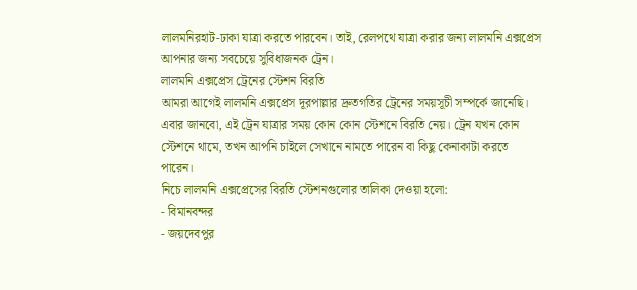লালমনিরহাট-ঢাকা যাত্রা করতে পারবেন। তাই, রেলপথে যাত্রা করার জন্য লালমনি এক্সপ্রেস আপনার জন্য সবচেয়ে সুবিধাজনক ট্রেন।
লালমনি এক্সপ্রেস ট্রেনের স্টেশন বিরতি
আমরা আগেই লালমনি এক্সপ্রেস দূরপাল্লার দ্রুতগতির ট্রেনের সময়সূচী সম্পর্কে জানেছি। এবার জানবো, এই ট্রেন যাত্রার সময় কোন কোন স্টেশনে বিরতি নেয়। ট্রেন যখন কোন স্টেশনে থামে, তখন আপনি চাইলে সেখানে নামতে পারেন বা কিছু কেনাকাটা করতে পারেন।
নিচে লালমনি এক্সপ্রেসের বিরতি স্টেশনগুলোর তালিকা দেওয়া হলো:
- বিমানবন্দর
- জয়দেবপুর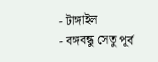- টাঙ্গাইল
- বঙ্গবন্ধু সেতু পূর্ব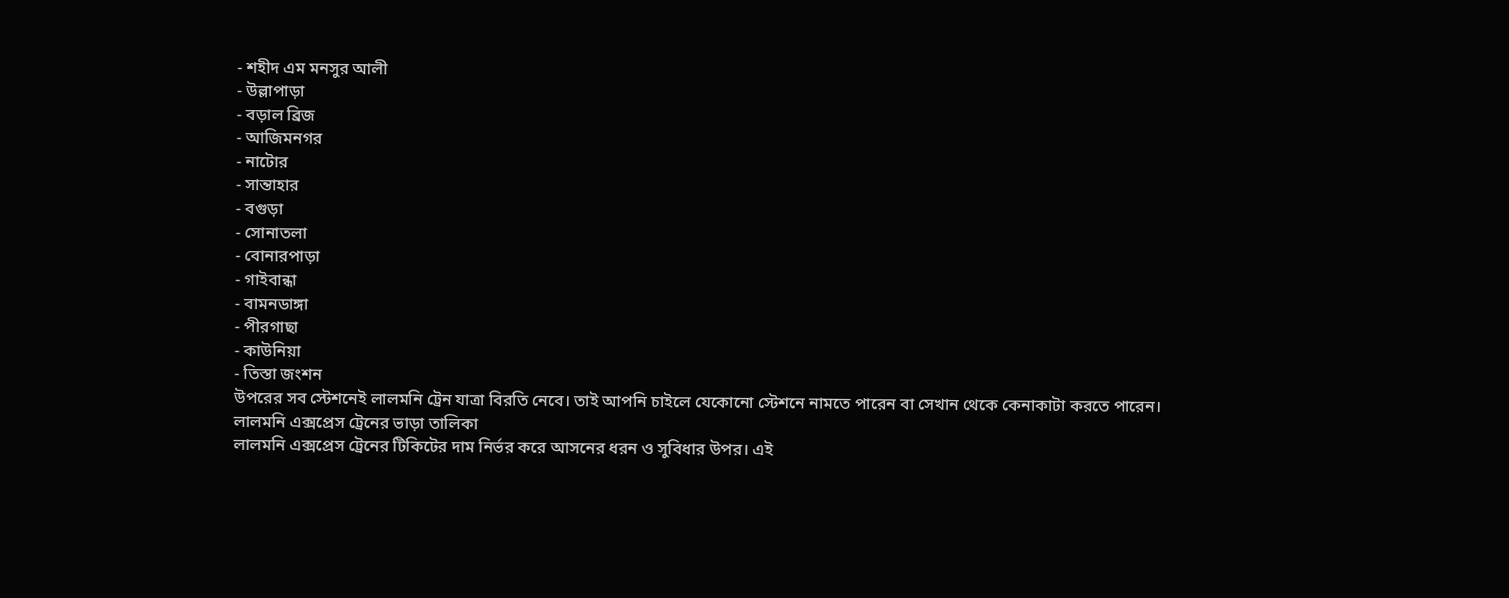- শহীদ এম মনসুর আলী
- উল্লাপাড়া
- বড়াল ব্রিজ
- আজিমনগর
- নাটোর
- সান্তাহার
- বগুড়া
- সোনাতলা
- বোনারপাড়া
- গাইবান্ধা
- বামনডাঙ্গা
- পীরগাছা
- কাউনিয়া
- তিস্তা জংশন
উপরের সব স্টেশনেই লালমনি ট্রেন যাত্রা বিরতি নেবে। তাই আপনি চাইলে যেকোনো স্টেশনে নামতে পারেন বা সেখান থেকে কেনাকাটা করতে পারেন।
লালমনি এক্সপ্রেস ট্রেনের ভাড়া তালিকা
লালমনি এক্সপ্রেস ট্রেনের টিকিটের দাম নির্ভর করে আসনের ধরন ও সুবিধার উপর। এই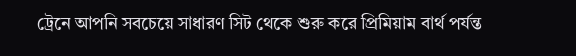ট্রেনে আপনি সবচেয়ে সাধারণ সিট থেকে শুরু করে প্রিমিয়াম বার্থ পর্যন্ত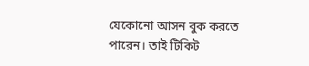যেকোনো আসন বুক করতে পারেন। তাই টিকিট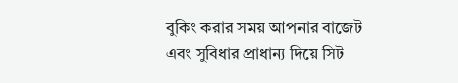বুকিং করার সময় আপনার বাজেট এবং সুবিধার প্রাধান্য দিয়ে সিট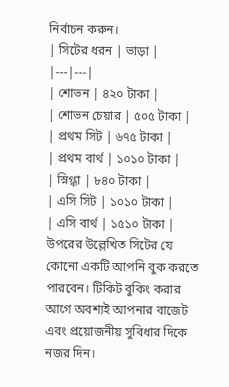নির্বাচন করুন।
| সিটের ধরন | ভাড়া |
|---|---|
| শোভন | ৪২০ টাকা |
| শোভন চেয়ার | ৫০৫ টাকা |
| প্রথম সিট | ৬৭৫ টাকা |
| প্রথম বার্থ | ১০১০ টাকা |
| স্নিগ্ধা | ৮৪০ টাকা |
| এসি সিট | ১০১০ টাকা |
| এসি বার্থ | ১৫১০ টাকা |
উপরের উল্লেখিত সিটের যে কোনো একটি আপনি বুক করতে পারবেন। টিকিট বুকিং করার আগে অবশ্যই আপনার বাজেট এবং প্রয়োজনীয় সুবিধার দিকে নজর দিন।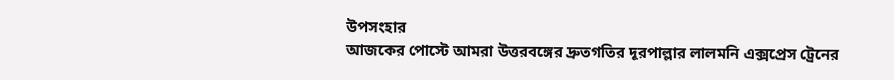উপসংহার
আজকের পোস্টে আমরা উত্তরবঙ্গের দ্রুতগতির দূরপাল্লার লালমনি এক্সপ্রেস ট্রেনের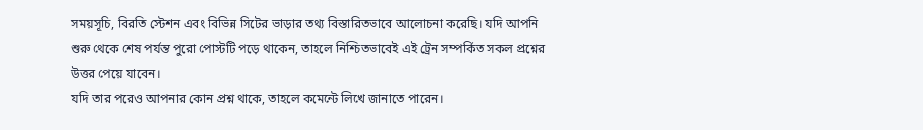সময়সূচি, বিরতি স্টেশন এবং বিভিন্ন সিটের ভাড়ার তথ্য বিস্তারিতভাবে আলোচনা করেছি। যদি আপনি শুরু থেকে শেষ পর্যন্ত পুরো পোস্টটি পড়ে থাকেন, তাহলে নিশ্চিতভাবেই এই ট্রেন সম্পর্কিত সকল প্রশ্নের উত্তর পেয়ে যাবেন।
যদি তার পরেও আপনার কোন প্রশ্ন থাকে, তাহলে কমেন্টে লিখে জানাতে পারেন।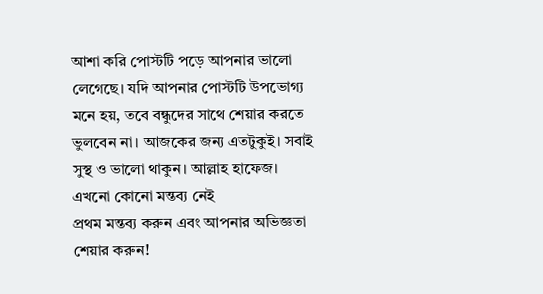আশা করি পোস্টটি পড়ে আপনার ভালো লেগেছে। যদি আপনার পোস্টটি উপভোগ্য মনে হয়, তবে বন্ধুদের সাথে শেয়ার করতে ভুলবেন না। আজকের জন্য এতটুকুই। সবাই সুস্থ ও ভালো থাকুন। আল্লাহ হাফেজ।
এখনো কোনো মন্তব্য নেই
প্রথম মন্তব্য করুন এবং আপনার অভিজ্ঞতা শেয়ার করুন!